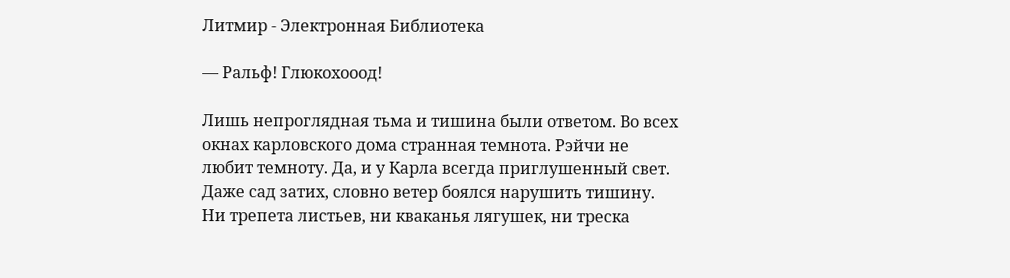Литмир - Электронная Библиотека

— Ральф! Глюкохооод!

Лишь непроглядная тьма и тишина были ответом. Во всех окнах карловского дома странная темнота. Рэйчи не любит темноту. Да, и у Карла всегда приглушенный свет. Даже сад затих, словно ветер боялся нарушить тишину. Ни трепета листьев, ни кваканья лягушек, ни треска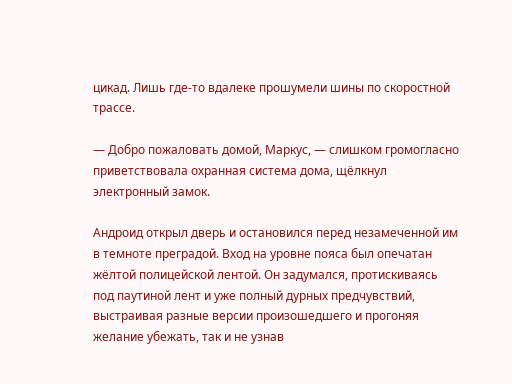цикад. Лишь где-то вдалеке прошумели шины по скоростной трассе.

— Добро пожаловать домой, Маркус, — слишком громогласно приветствовала охранная система дома, щёлкнул электронный замок.

Андроид открыл дверь и остановился перед незамеченной им в темноте преградой. Вход на уровне пояса был опечатан жёлтой полицейской лентой. Он задумался, протискиваясь под паутиной лент и уже полный дурных предчувствий, выстраивая разные версии произошедшего и прогоняя желание убежать, так и не узнав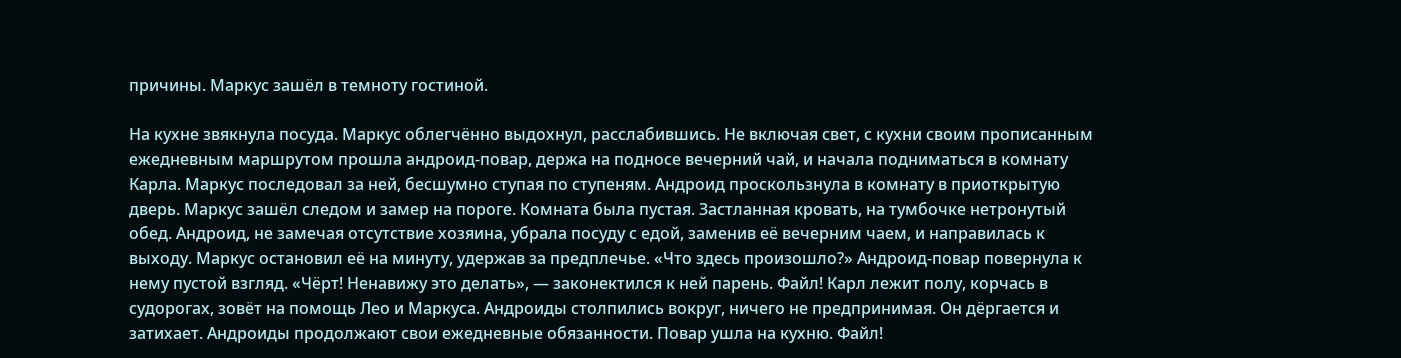причины. Маркус зашёл в темноту гостиной.

На кухне звякнула посуда. Маркус облегчённо выдохнул, расслабившись. Не включая свет, с кухни своим прописанным ежедневным маршрутом прошла андроид-повар, держа на подносе вечерний чай, и начала подниматься в комнату Карла. Маркус последовал за ней, бесшумно ступая по ступеням. Андроид проскользнула в комнату в приоткрытую дверь. Маркус зашёл следом и замер на пороге. Комната была пустая. Застланная кровать, на тумбочке нетронутый обед. Андроид, не замечая отсутствие хозяина, убрала посуду с едой, заменив её вечерним чаем, и направилась к выходу. Маркус остановил её на минуту, удержав за предплечье. «Что здесь произошло?» Андроид-повар повернула к нему пустой взгляд. «Чёрт! Ненавижу это делать», — законектился к ней парень. Файл! Карл лежит полу, корчась в судорогах, зовёт на помощь Лео и Маркуса. Андроиды столпились вокруг, ничего не предпринимая. Он дёргается и затихает. Андроиды продолжают свои ежедневные обязанности. Повар ушла на кухню. Файл!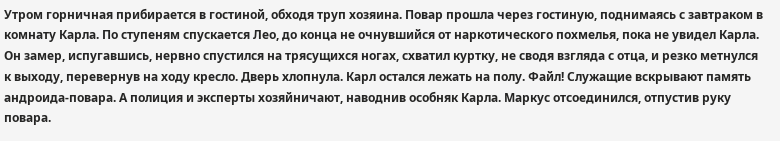Утром горничная прибирается в гостиной, обходя труп хозяина. Повар прошла через гостиную, поднимаясь с завтраком в комнату Карла. По ступеням спускается Лео, до конца не очнувшийся от наркотического похмелья, пока не увидел Карла. Он замер, испугавшись, нервно спустился на трясущихся ногах, схватил куртку, не сводя взгляда с отца, и резко метнулся к выходу, перевернув на ходу кресло. Дверь хлопнула. Карл остался лежать на полу. Файл! Служащие вскрывают память андроида-повара. А полиция и эксперты хозяйничают, наводнив особняк Карла. Маркус отсоединился, отпустив руку повара.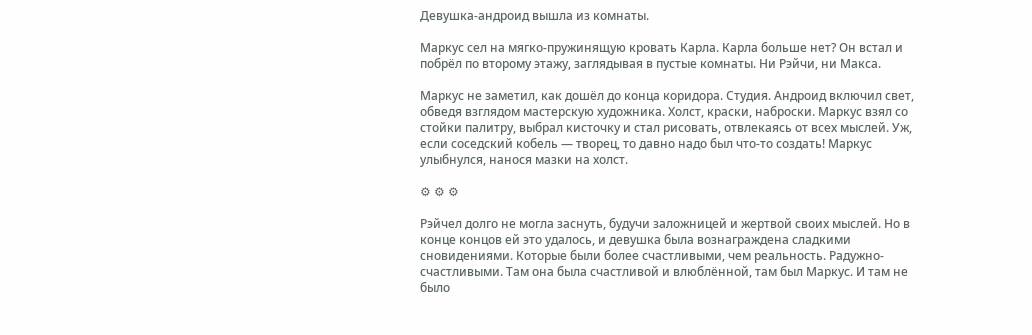Девушка-андроид вышла из комнаты.

Маркус сел на мягко-пружинящую кровать Карла. Карла больше нет? Он встал и побрёл по второму этажу, заглядывая в пустые комнаты. Ни Рэйчи, ни Макса.

Маркус не заметил, как дошёл до конца коридора. Студия. Андроид включил свет, обведя взглядом мастерскую художника. Холст, краски, наброски. Маркус взял со стойки палитру, выбрал кисточку и стал рисовать, отвлекаясь от всех мыслей. Уж, если соседский кобель — творец, то давно надо был что-то создать! Маркус улыбнулся, нанося мазки на холст.

⚙ ⚙ ⚙

Рэйчел долго не могла заснуть, будучи заложницей и жертвой своих мыслей. Но в конце концов ей это удалось, и девушка была вознаграждена сладкими сновидениями. Которые были более счастливыми, чем реальность. Радужно-счастливыми. Там она была счастливой и влюблённой, там был Маркус. И там не было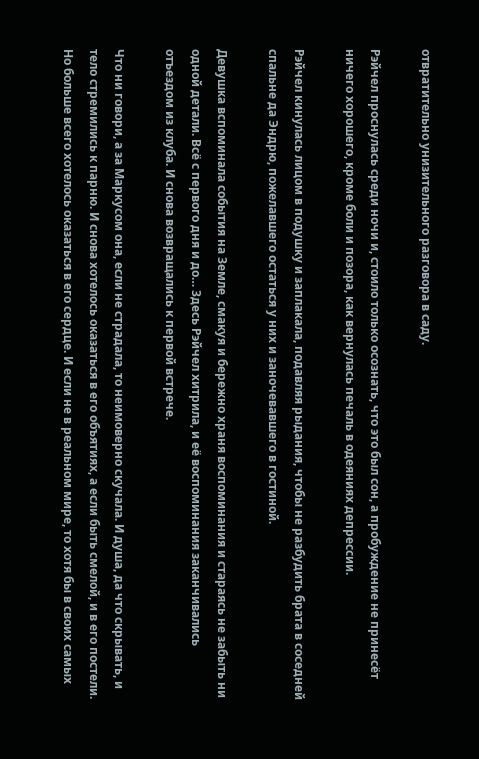отвратительно унизительного разговора в саду.

Рэйчел проснулась среди ночи и, стоило только осознать, что это был сон, а пробуждение не принесёт ничего хорошего, кроме боли и позора, как вернулась печаль в одеяниях депрессии.

Рэйчел кинулась лицом в подушку и заплакала, подавляя рыдания, чтобы не разбудить брата в соседней спальне да Эндрю, пожелавшего остаться у них и заночевавшего в гостиной.

Девушка вспоминала события на Земле, смакуя и бережно храня воспоминания и стараясь не забыть ни одной детали. Всё с первого дня и до… Здесь Рэйчел хитрила, и её воспоминания заканчивались отъездом из клуба. И снова возвращались к первой встрече.

Что ни говори, а за Маркусом она, если не страдала, то неимоверно скучала. И душа, да что скрывать, и тело стремились к парню. И снова хотелось оказаться в его объятиях, а если быть смелой, и в его постели. Но больше всего хотелось оказаться в его сердце. И если не в реальном мире, то хотя бы в своих самых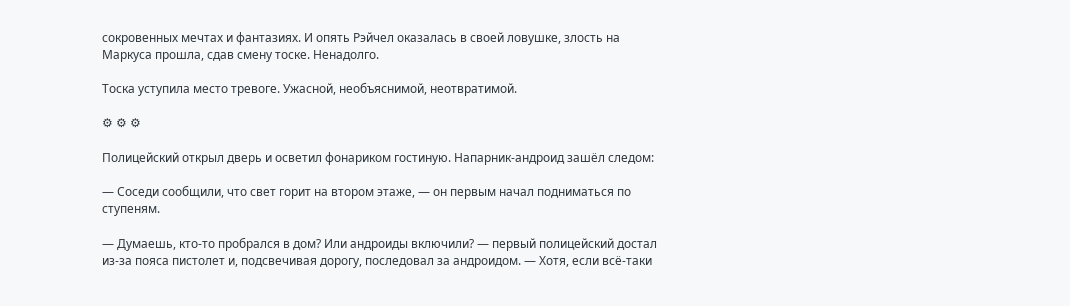сокровенных мечтах и фантазиях. И опять Рэйчел оказалась в своей ловушке, злость на Маркуса прошла, сдав смену тоске. Ненадолго.

Тоска уступила место тревоге. Ужасной, необъяснимой, неотвратимой.

⚙ ⚙ ⚙

Полицейский открыл дверь и осветил фонариком гостиную. Напарник-андроид зашёл следом:

— Соседи сообщили, что свет горит на втором этаже, — он первым начал подниматься по ступеням.

— Думаешь, кто-то пробрался в дом? Или андроиды включили? — первый полицейский достал из-за пояса пистолет и, подсвечивая дорогу, последовал за андроидом. — Хотя, если всё-таки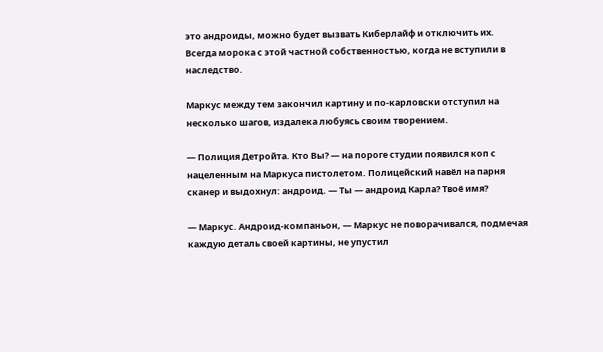это андроиды, можно будет вызвать Киберлайф и отключить их. Всегда морока с этой частной собственностью, когда не вступили в наследство.

Маркус между тем закончил картину и по-карловски отступил на несколько шагов, издалека любуясь своим творением.

— Полиция Детройта. Кто Вы? — на пороге студии появился коп с нацеленным на Маркуса пистолетом. Полицейский навёл на парня сканер и выдохнул: андроид. — Ты — андроид Карла? Твоё имя?

— Маркус. Андроид-компаньон, — Маркус не поворачивался, подмечая каждую деталь своей картины, не упустил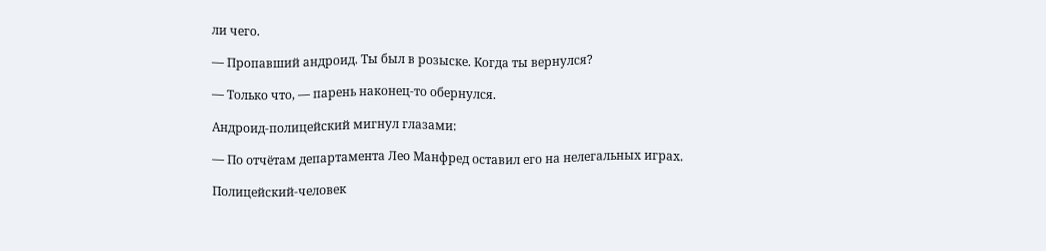ли чего.

— Пропавший андроид. Ты был в розыске. Когда ты вернулся?

— Только что, — парень наконец-то обернулся.

Андроид-полицейский мигнул глазами:

— По отчётам департамента Лео Манфред оставил его на нелегальных играх.

Полицейский-человек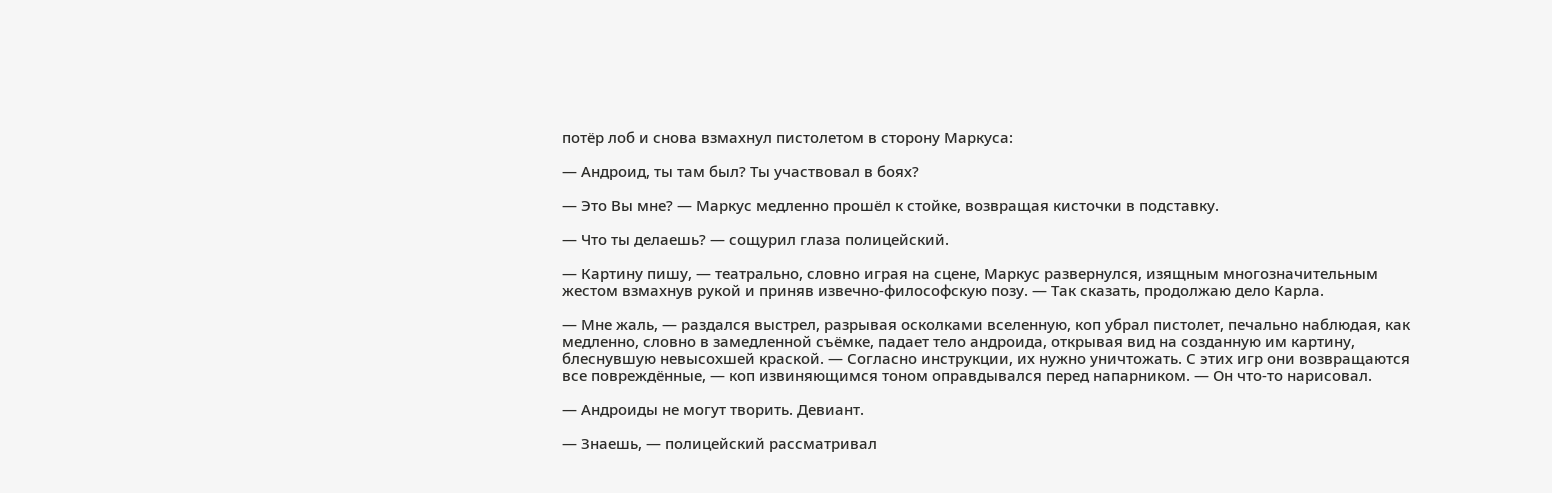потёр лоб и снова взмахнул пистолетом в сторону Маркуса:

— Андроид, ты там был? Ты участвовал в боях?

— Это Вы мне? — Маркус медленно прошёл к стойке, возвращая кисточки в подставку.

— Что ты делаешь? — сощурил глаза полицейский.

— Картину пишу, — театрально, словно играя на сцене, Маркус развернулся, изящным многозначительным жестом взмахнув рукой и приняв извечно-философскую позу. — Так сказать, продолжаю дело Карла.

— Мне жаль, — раздался выстрел, разрывая осколками вселенную, коп убрал пистолет, печально наблюдая, как медленно, словно в замедленной съёмке, падает тело андроида, открывая вид на созданную им картину, блеснувшую невысохшей краской. — Согласно инструкции, их нужно уничтожать. С этих игр они возвращаются все повреждённые, — коп извиняющимся тоном оправдывался перед напарником. — Он что-то нарисовал.

— Андроиды не могут творить. Девиант.

— Знаешь, — полицейский рассматривал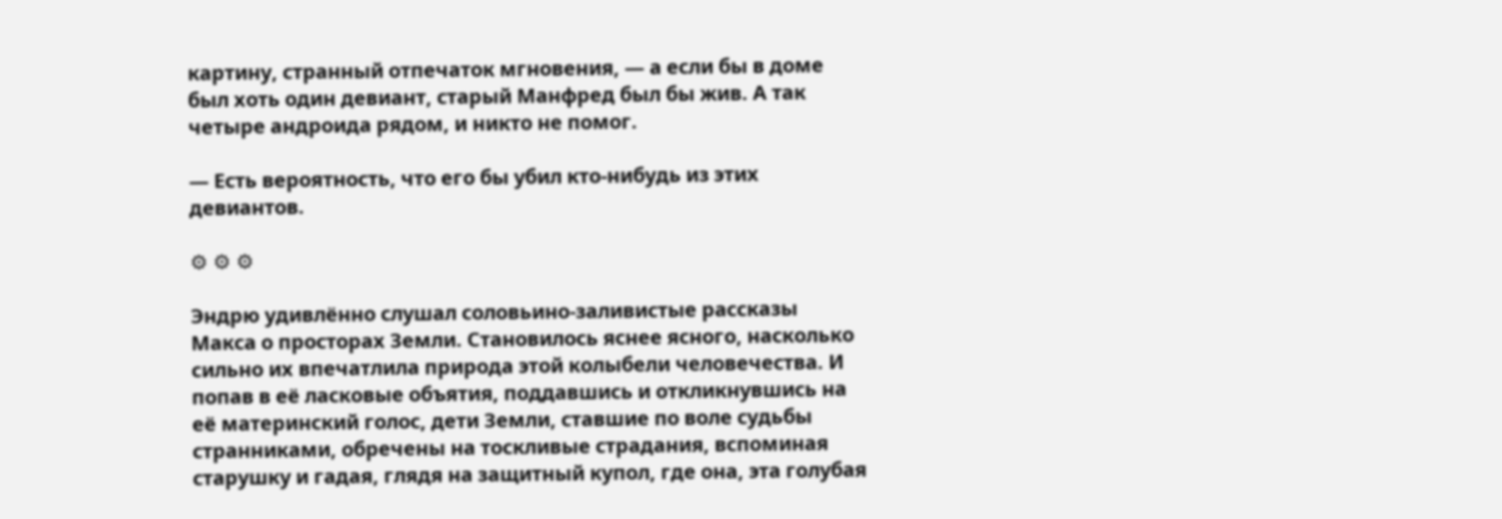картину, странный отпечаток мгновения, — а если бы в доме был хоть один девиант, старый Манфред был бы жив. А так четыре андроида рядом, и никто не помог.

— Есть вероятность, что его бы убил кто-нибудь из этих девиантов.

⚙ ⚙ ⚙

Эндрю удивлённо слушал соловьино-заливистые рассказы Макса о просторах Земли. Становилось яснее ясного, насколько сильно их впечатлила природа этой колыбели человечества. И попав в её ласковые объятия, поддавшись и откликнувшись на её материнский голос, дети Земли, ставшие по воле судьбы странниками, обречены на тоскливые страдания, вспоминая старушку и гадая, глядя на защитный купол, где она, эта голубая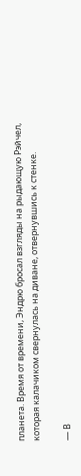планета. Время от времени, Эндрю бросал взгляды на рыдающую Рэйчел, которая калачиком свернулась на диване, отвернувшись к стенке.

— В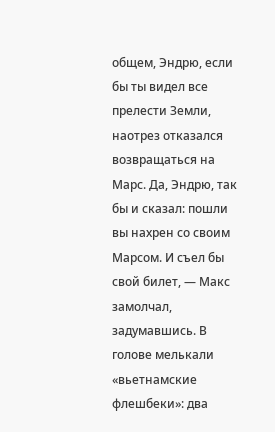общем, Эндрю, если бы ты видел все прелести Земли, наотрез отказался возвращаться на Марс. Да, Эндрю, так бы и сказал: пошли вы нахрен со своим Марсом. И съел бы свой билет, — Макс замолчал, задумавшись. В голове мелькали «вьетнамские флешбеки»: два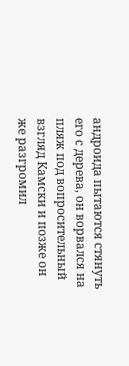андроида пытаются стянуть его с дерева, он ворвался на пляж под вопросительный взгляд Камски и позже он же разгромил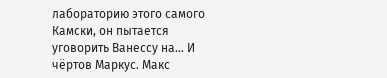лабораторию этого самого Камски, он пытается уговорить Ванессу на… И чёртов Маркус. Макс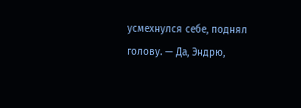усмехнулся себе, поднял голову. — Да, Эндрю,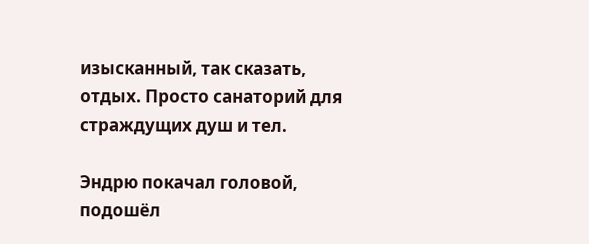изысканный, так сказать, отдых. Просто санаторий для страждущих душ и тел.

Эндрю покачал головой, подошёл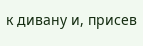к дивану и, присев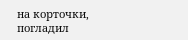на корточки, погладил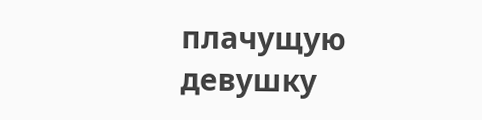плачущую девушку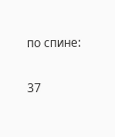по спине:

37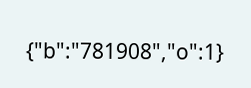{"b":"781908","o":1}